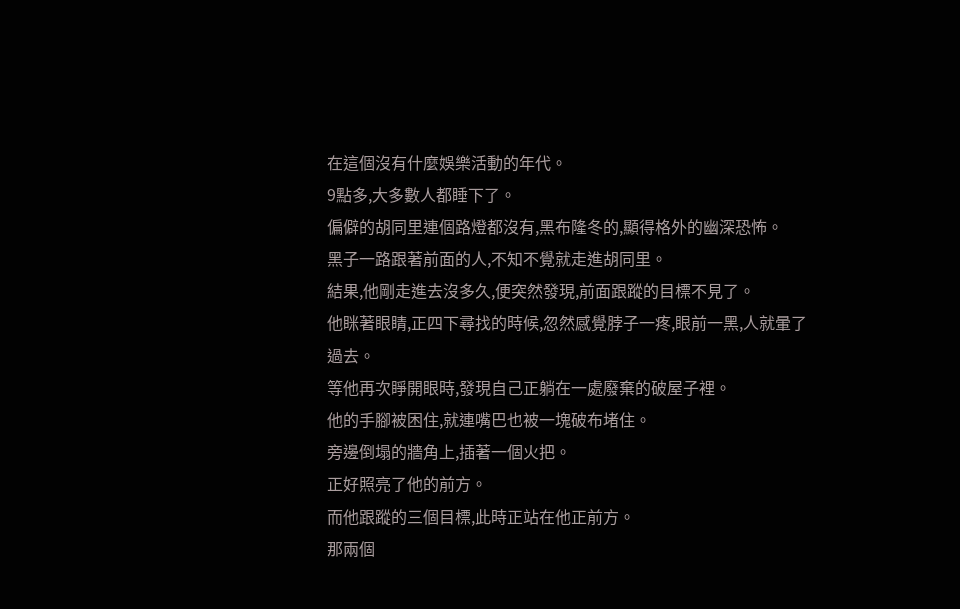在這個沒有什麼娛樂活動的年代。
9點多,大多數人都睡下了。
偏僻的胡同里連個路燈都沒有,黑布隆冬的,顯得格外的幽深恐怖。
黑子一路跟著前面的人,不知不覺就走進胡同里。
結果,他剛走進去沒多久,便突然發現,前面跟蹤的目標不見了。
他眯著眼睛,正四下尋找的時候,忽然感覺脖子一疼,眼前一黑,人就暈了過去。
等他再次睜開眼時,發現自己正躺在一處廢棄的破屋子裡。
他的手腳被困住,就連嘴巴也被一塊破布堵住。
旁邊倒塌的牆角上,插著一個火把。
正好照亮了他的前方。
而他跟蹤的三個目標,此時正站在他正前方。
那兩個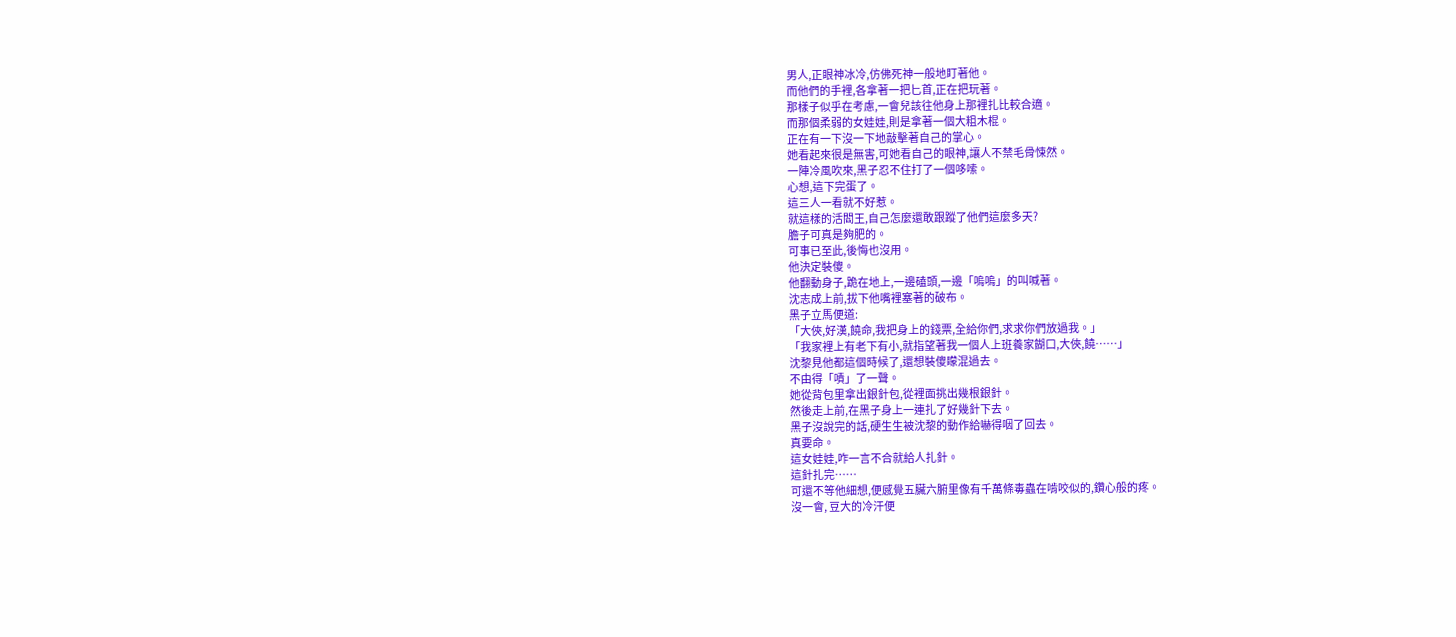男人,正眼神冰冷,仿佛死神一般地盯著他。
而他們的手裡,各拿著一把匕首,正在把玩著。
那樣子似乎在考慮,一會兒該往他身上那裡扎比較合適。
而那個柔弱的女娃娃,則是拿著一個大粗木棍。
正在有一下沒一下地敲擊著自己的掌心。
她看起來很是無害,可她看自己的眼神,讓人不禁毛骨悚然。
一陣冷風吹來,黑子忍不住打了一個哆嗦。
心想,這下完蛋了。
這三人一看就不好惹。
就這樣的活閻王,自己怎麼還敢跟蹤了他們這麼多天?
膽子可真是夠肥的。
可事已至此,後悔也沒用。
他決定裝傻。
他翻動身子,跪在地上,一邊磕頭,一邊「嗚嗚」的叫喊著。
沈志成上前,拔下他嘴裡塞著的破布。
黑子立馬便道:
「大俠,好漢,饒命,我把身上的錢票,全給你們,求求你們放過我。」
「我家裡上有老下有小,就指望著我一個人上班養家餬口,大俠,饒……」
沈黎見他都這個時候了,還想裝傻矇混過去。
不由得「嘖」了一聲。
她從背包里拿出銀針包,從裡面挑出幾根銀針。
然後走上前,在黑子身上一連扎了好幾針下去。
黑子沒說完的話,硬生生被沈黎的動作給嚇得咽了回去。
真要命。
這女娃娃,咋一言不合就給人扎針。
這針扎完……
可還不等他細想,便感覺五臟六腑里像有千萬條毒蟲在啃咬似的,鑽心般的疼。
沒一會, 豆大的冷汗便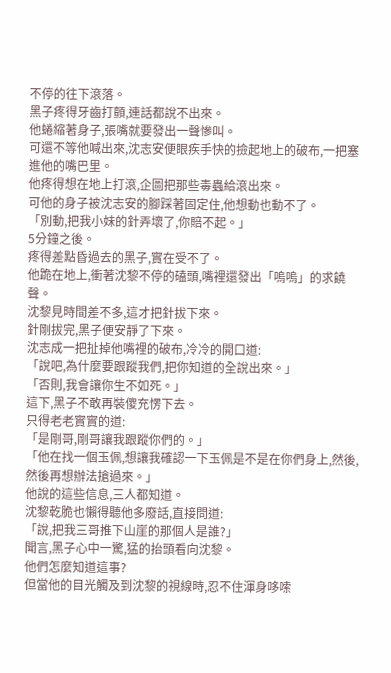不停的往下滾落。
黑子疼得牙齒打顫,連話都說不出來。
他蜷縮著身子,張嘴就要發出一聲慘叫。
可還不等他喊出來,沈志安便眼疾手快的撿起地上的破布,一把塞進他的嘴巴里。
他疼得想在地上打滾,企圖把那些毒蟲給滾出來。
可他的身子被沈志安的腳踩著固定住,他想動也動不了。
「別動,把我小妹的針弄壞了,你賠不起。」
5分鐘之後。
疼得差點昏過去的黑子,實在受不了。
他跪在地上,衝著沈黎不停的磕頭,嘴裡還發出「嗚嗚」的求饒聲。
沈黎見時間差不多,這才把針拔下來。
針剛拔完,黑子便安靜了下來。
沈志成一把扯掉他嘴裡的破布,冷冷的開口道:
「說吧,為什麼要跟蹤我們,把你知道的全說出來。」
「否則,我會讓你生不如死。」
這下,黑子不敢再裝傻充愣下去。
只得老老實實的道:
「是剛哥,剛哥讓我跟蹤你們的。」
「他在找一個玉佩,想讓我確認一下玉佩是不是在你們身上,然後,然後再想辦法搶過來。」
他說的這些信息,三人都知道。
沈黎乾脆也懶得聽他多廢話,直接問道:
「說,把我三哥推下山崖的那個人是誰?」
聞言,黑子心中一驚,猛的抬頭看向沈黎。
他們怎麼知道這事?
但當他的目光觸及到沈黎的視線時,忍不住渾身哆嗦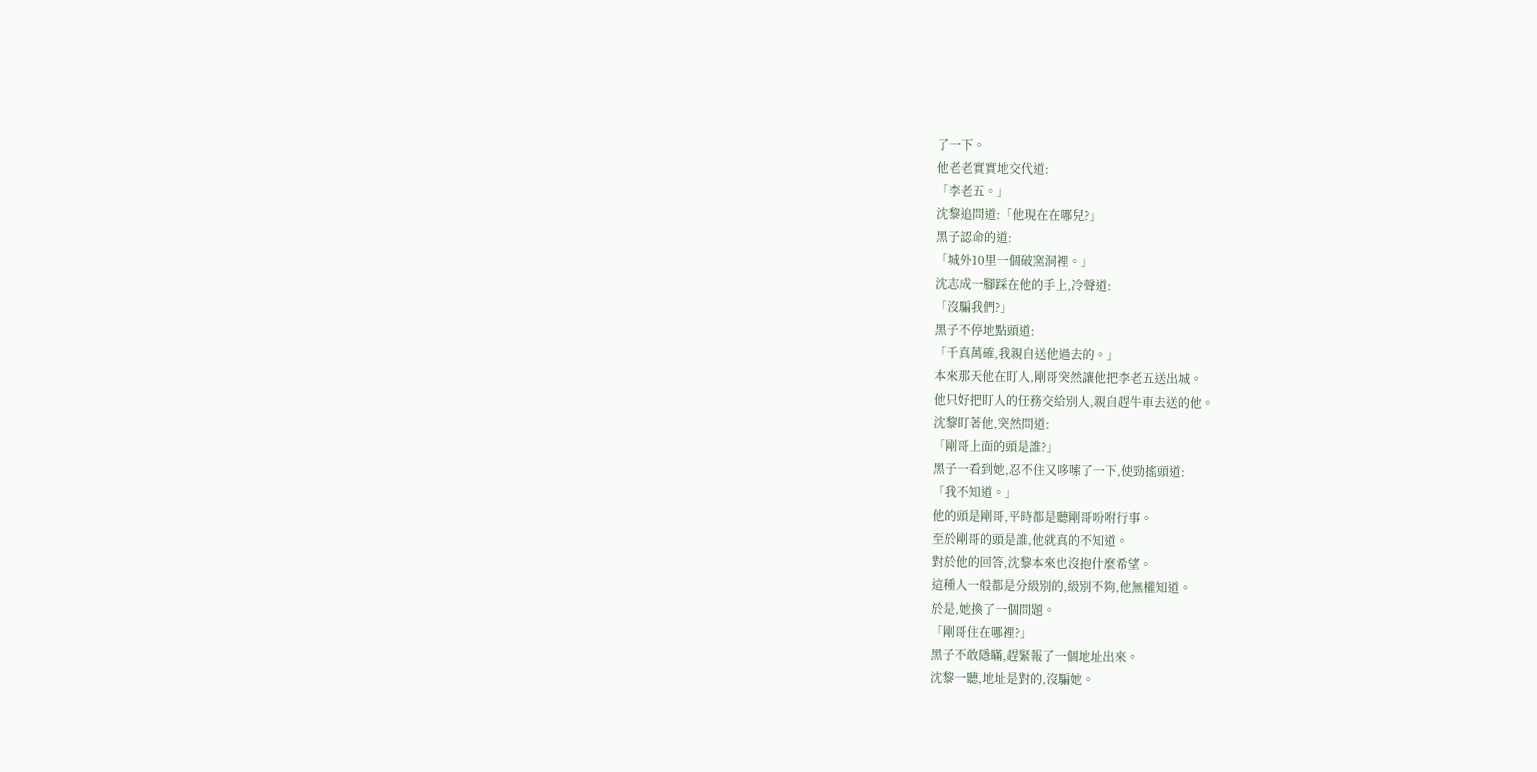了一下。
他老老實實地交代道:
「李老五。」
沈黎追問道:「他現在在哪兒?」
黑子認命的道:
「城外10里一個破窯洞裡。」
沈志成一腳踩在他的手上,冷聲道:
「沒騙我們?」
黑子不停地點頭道:
「千真萬確,我親自送他過去的。」
本來那天他在盯人,剛哥突然讓他把李老五送出城。
他只好把盯人的任務交給別人,親自趕牛車去送的他。
沈黎盯著他,突然問道:
「剛哥上面的頭是誰?」
黑子一看到她,忍不住又哆嗦了一下,使勁搖頭道:
「我不知道。」
他的頭是剛哥,平時都是聽剛哥吩咐行事。
至於剛哥的頭是誰,他就真的不知道。
對於他的回答,沈黎本來也沒抱什麼希望。
這種人一般都是分級別的,級別不夠,他無權知道。
於是,她換了一個問題。
「剛哥住在哪裡?」
黑子不敢隱瞞,趕緊報了一個地址出來。
沈黎一聽,地址是對的,沒騙她。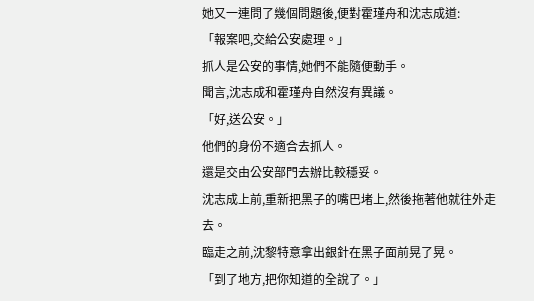她又一連問了幾個問題後,便對霍瑾舟和沈志成道:
「報案吧,交給公安處理。」
抓人是公安的事情,她們不能隨便動手。
聞言,沈志成和霍瑾舟自然沒有異議。
「好,送公安。」
他們的身份不適合去抓人。
還是交由公安部門去辦比較穩妥。
沈志成上前,重新把黑子的嘴巴堵上,然後拖著他就往外走去。
臨走之前,沈黎特意拿出銀針在黑子面前晃了晃。
「到了地方,把你知道的全說了。」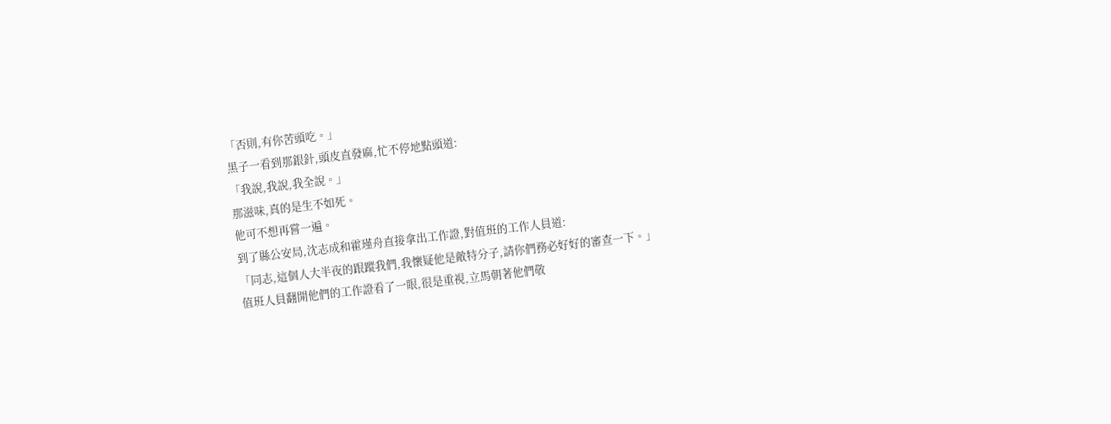「否則,有你苦頭吃。」
黑子一看到那銀針,頭皮直發麻,忙不停地點頭道:
「我說,我說,我全說。」
那滋味,真的是生不如死。
他可不想再嘗一遍。
到了縣公安局,沈志成和霍瑾舟直接拿出工作證,對值班的工作人員道:
「同志,這個人大半夜的跟蹤我們,我懷疑他是敵特分子,請你們務必好好的審查一下。」
值班人員翻開他們的工作證看了一眼,很是重視,立馬朝著他們敬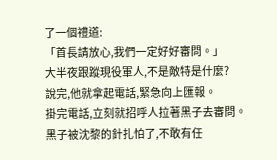了一個禮道:
「首長請放心,我們一定好好審問。」
大半夜跟蹤現役軍人,不是敵特是什麼?
說完,他就拿起電話,緊急向上匯報。
掛完電話,立刻就招呼人拉著黑子去審問。
黑子被沈黎的針扎怕了,不敢有任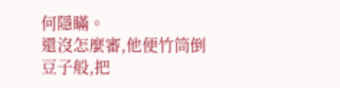何隱瞞。
還沒怎麼審,他便竹筒倒豆子般,把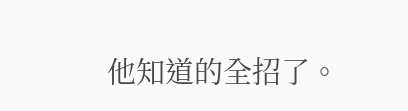他知道的全招了。